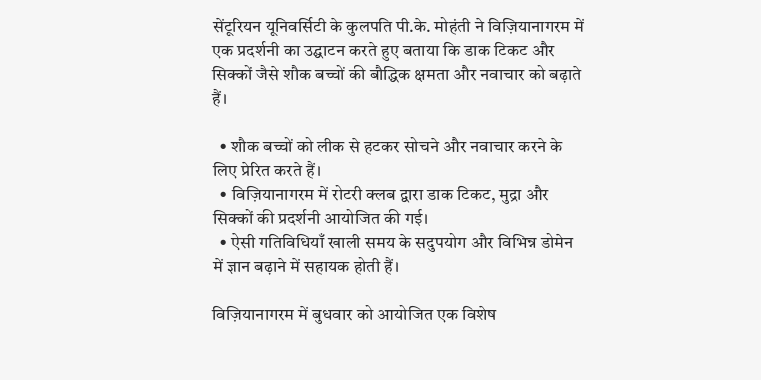सेंटूरियन यूनिवर्सिटी के कुलपति पी.के. मोहंती ने विज़ियानागरम में एक प्रदर्शनी का उद्घाटन करते हुए बताया कि डाक टिकट और सिक्कों जैसे शौक बच्चों की बौद्धिक क्षमता और नवाचार को बढ़ाते हैं।

  • शौक बच्चों को लीक से हटकर सोचने और नवाचार करने के लिए प्रेरित करते हैं।
  • विज़ियानागरम में रोटरी क्लब द्वारा डाक टिकट, मुद्रा और सिक्कों की प्रदर्शनी आयोजित की गई।
  • ऐसी गतिविधियाँ खाली समय के सदुपयोग और विभिन्न डोमेन में ज्ञान बढ़ाने में सहायक होती हैं।

विज़ियानागरम में बुधवार को आयोजित एक विशेष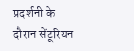प्रदर्शनी के दौरान सेंटूरियन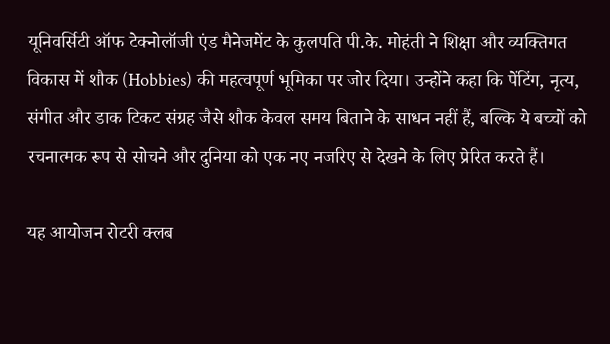यूनिवर्सिटी ऑफ टेक्नोलॉजी एंड मैनेजमेंट के कुलपति पी.के. मोहंती ने शिक्षा और व्यक्तिगत विकास में शौक (Hobbies) की महत्वपूर्ण भूमिका पर जोर दिया। उन्होंने कहा कि पेंटिंग, नृत्य, संगीत और डाक टिकट संग्रह जैसे शौक केवल समय बिताने के साधन नहीं हैं, बल्कि ये बच्चों को रचनात्मक रूप से सोचने और दुनिया को एक नए नजरिए से देखने के लिए प्रेरित करते हैं।

यह आयोजन रोटरी क्लब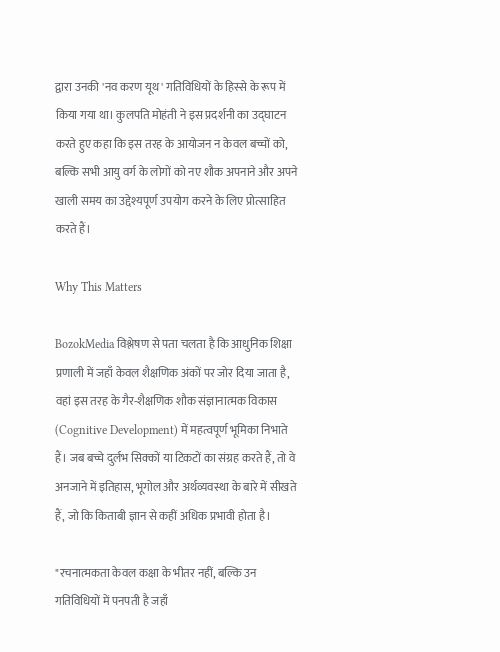द्वारा उनकी 'नव करण यूथ' गतिविधियों के हिस्से के रूप में किया गया था। कुलपति मोहंती ने इस प्रदर्शनी का उद्घाटन करते हुए कहा कि इस तरह के आयोजन न केवल बच्चों को, बल्कि सभी आयु वर्ग के लोगों को नए शौक अपनाने और अपने खाली समय का उद्देश्यपूर्ण उपयोग करने के लिए प्रोत्साहित करते हैं।

Why This Matters

BozokMedia विश्लेषण से पता चलता है कि आधुनिक शिक्षा प्रणाली में जहाँ केवल शैक्षणिक अंकों पर जोर दिया जाता है, वहां इस तरह के गैर-शैक्षणिक शौक संज्ञानात्मक विकास (Cognitive Development) में महत्वपूर्ण भूमिका निभाते हैं। जब बच्चे दुर्लभ सिक्कों या टिकटों का संग्रह करते हैं, तो वे अनजाने में इतिहास, भूगोल और अर्थव्यवस्था के बारे में सीखते हैं, जो कि किताबी ज्ञान से कहीं अधिक प्रभावी होता है।

"रचनात्मकता केवल कक्षा के भीतर नहीं, बल्कि उन गतिविधियों में पनपती है जहाँ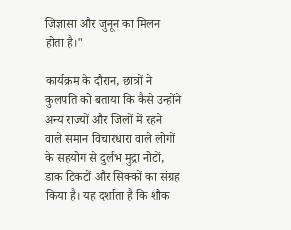जिज्ञासा और जुनून का मिलन होता है।"

कार्यक्रम के दौरान, छात्रों ने कुलपति को बताया कि कैसे उन्होंने अन्य राज्यों और जिलों में रहने वाले समान विचारधारा वाले लोगों के सहयोग से दुर्लभ मुद्रा नोटों, डाक टिकटों और सिक्कों का संग्रह किया है। यह दर्शाता है कि शौक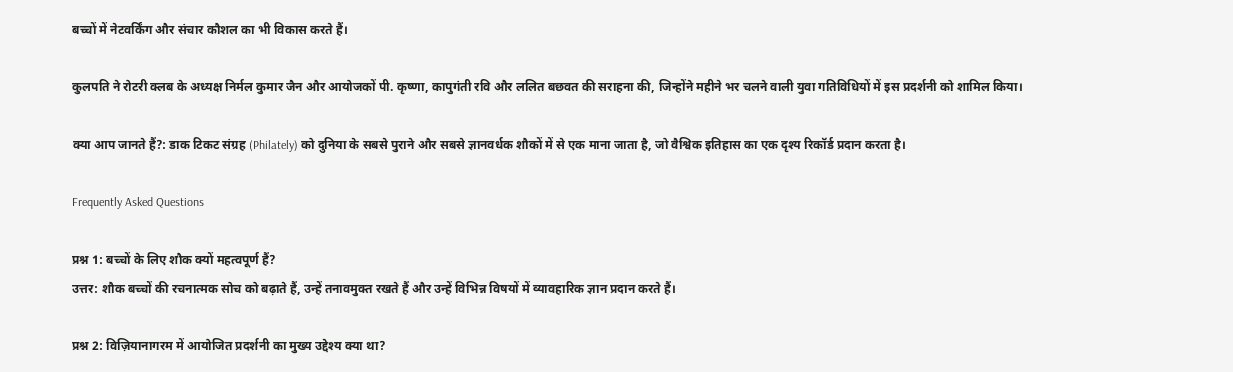बच्चों में नेटवर्किंग और संचार कौशल का भी विकास करते हैं।

कुलपति ने रोटरी क्लब के अध्यक्ष निर्मल कुमार जैन और आयोजकों पी. कृष्णा, कापुगंती रवि और ललित बछवत की सराहना की, जिन्होंने महीने भर चलने वाली युवा गतिविधियों में इस प्रदर्शनी को शामिल किया।

क्या आप जानते हैं?: डाक टिकट संग्रह (Philately) को दुनिया के सबसे पुराने और सबसे ज्ञानवर्धक शौकों में से एक माना जाता है, जो वैश्विक इतिहास का एक दृश्य रिकॉर्ड प्रदान करता है।

Frequently Asked Questions

प्रश्न 1: बच्चों के लिए शौक क्यों महत्वपूर्ण हैं?
उत्तर: शौक बच्चों की रचनात्मक सोच को बढ़ाते हैं, उन्हें तनावमुक्त रखते हैं और उन्हें विभिन्न विषयों में व्यावहारिक ज्ञान प्रदान करते हैं।

प्रश्न 2: विज़ियानागरम में आयोजित प्रदर्शनी का मुख्य उद्देश्य क्या था?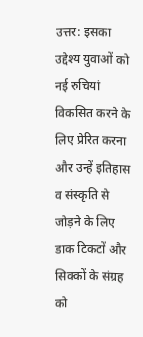उत्तर: इसका उद्देश्य युवाओं को नई रुचियां विकसित करने के लिए प्रेरित करना और उन्हें इतिहास व संस्कृति से जोड़ने के लिए डाक टिकटों और सिक्कों के संग्रह को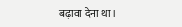बढ़ावा देना था।